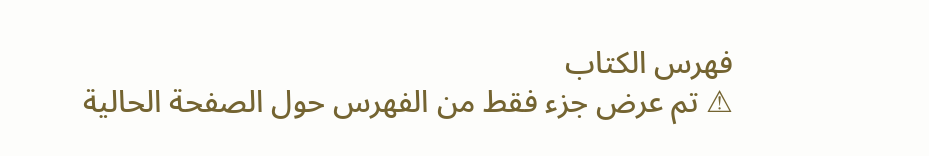فهرس الكتاب
⚠ تم عرض جزء فقط من الفهرس حول الصفحة الحالية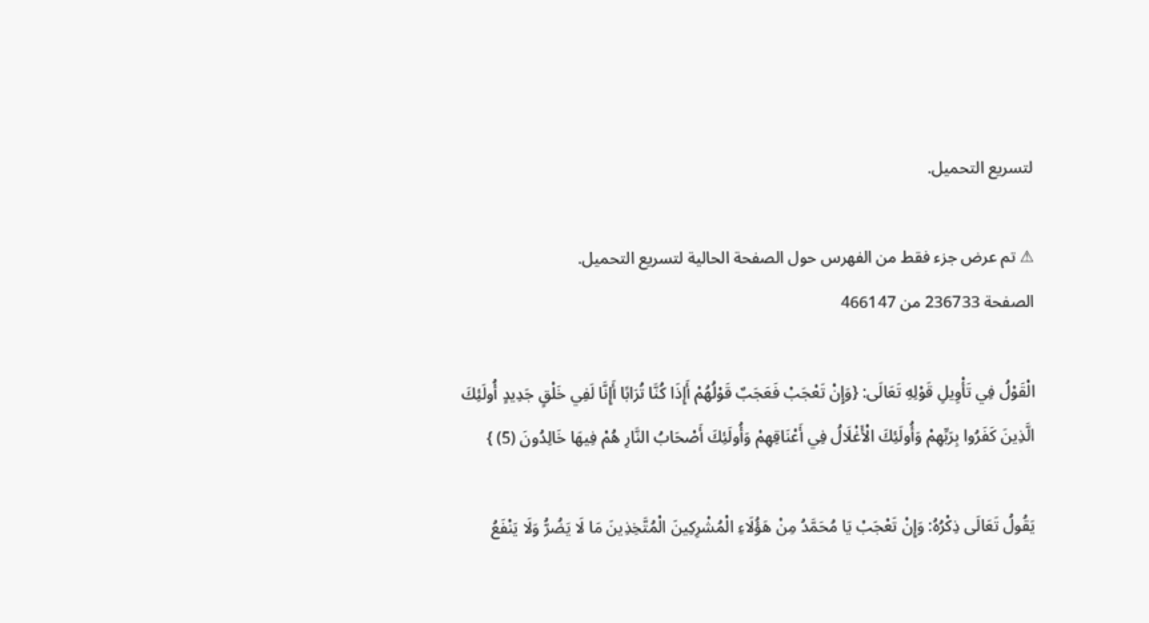لتسريع التحميل.

⚠ تم عرض جزء فقط من الفهرس حول الصفحة الحالية لتسريع التحميل.
الصفحة 236733 من 466147

الْقَوْلُ فِي تَأْوِيلِ قَوْلِهِ تَعَالَى: {وَإِنْ تَعْجَبْ فَعَجَبٌ قَوْلُهُمْ أَإِذَا كُنَّا تُرَابًا أَإِنَّا لَفِي خَلْقٍ جَدِيدٍ أُولَئِكَ الَّذِينَ كَفَرُوا بِرَبِّهِمْ وَأُولَئِكَ الْأَغْلَالُ فِي أَعْنَاقِهِمْ وَأُولَئِكَ أَصْحَابُ النَّارِ هُمْ فِيهَا خَالِدُونَ (5) }

يَقُولُ تَعَالَى ذِكْرُهُ: وَإِنْ تَعْجَبْ يَا مُحَمَّدُ مِنْ هَؤُلَاءِ الْمُشْرِكِينَ الْمُتَّخِذِينَ مَا لَا يَضُرُّ وَلَا يَنْفَعُ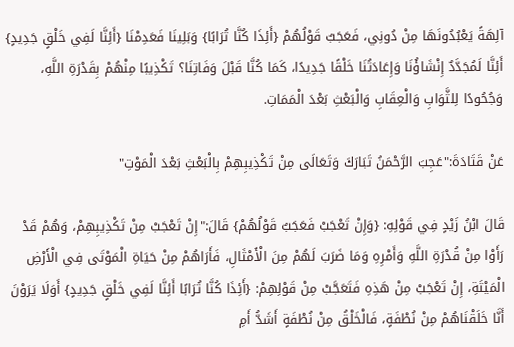آلِهَةً يَعْبُدُونَهَا مِنْ دُونِي، فَعَجَبٌ قَوْلُهُمْ {أَئِذَا كُنَّا تُرَابًا} وَبَلِينَا فَعَدِمْنَا {أَئِنَّا لَفِي خَلْقٍ جَدِيدٍ} أَئِنَّا لَمُجَدَّدٌ إِنْشَاؤُنَا وَإِعَادَتُنَا خَلْقًا جَدِيدًا، كَمَا كُنَّا قَبْلَ وَفَاتِنَا؟ تَكْذِيبًا مِنْهُمْ بِقَدْرَةِ اللَّهِ، وَجُحُودًا لِلثَّوَابِ وَالْعِقَابِ وَالْبَعْثِ بَعْدَ الْمَمَاتِ.

عَنْ قَتَادَةَ:"عَجِبَ الرَّحْمَنُ تَبَارَكَ وَتَعَالَى مِنْ تَكْذِيبِهِمْ بِالْبَعْثِ بَعْدَ الْمَوْتِ"

قَالَ ابْنُ زَيْدٍ فِي قَوْلِهِ: {وَإِنْ تَعْجَبْ فَعَجَبٌ قَوْلُهُمْ} قَالَ:"إِنْ تَعْجَبْ مِنْ تَكْذِيبِهِمْ، وَهُمْ قَدْ رَأَوْا مِنْ قُدْرَةِ اللَّهِ وَأَمْرِهِ وَمَا ضَرَبَ لَهُمْ مِنَ الْأَمْثَالِ، فَأَرَاهُمْ مِنْ حَيَاةِ الْمَوْتَى فِي الْأَرْضِ الْمَيْتَةِ، إِنْ تَعْجَبْ مِنْ هَذِهِ فَتَعَجَّبْ مِنْ قَوْلِهِمْ: {أَئِذَا كُنَّا تُرَابًا أَئِنَّا لَفِي خَلْقٍ جَدِيدٍ} أَوَلَا يَرَوْنَ أَنَّا خَلَقْنَاهُمْ مِنْ نُطْفَةٍ، فَالْخَلْقُ مِنْ نُطْفَةٍ أَشَدُّ أَمِ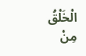الْخَلْقُ مِنْ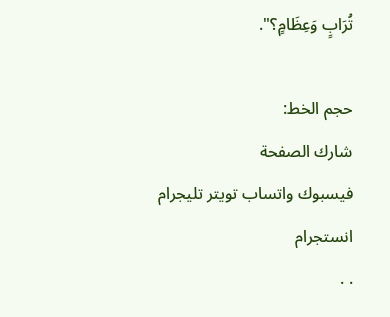تُرَابٍ وَعِظَامٍ؟".

حجم الخط:
شارك الصفحة
فيسبوك واتساب تويتر تليجرام انستجرام
. .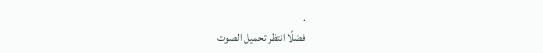.
فضلًا انتظر تحميل الصوت